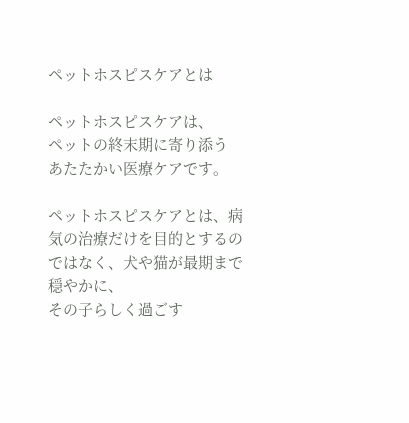ペットホスピスケアとは

ペットホスピスケアは、
ペットの終末期に寄り添う
あたたかい医療ケアです。

ペットホスピスケアとは、病気の治療だけを目的とするのではなく、犬や猫が最期まで穏やかに、
その子らしく過ごす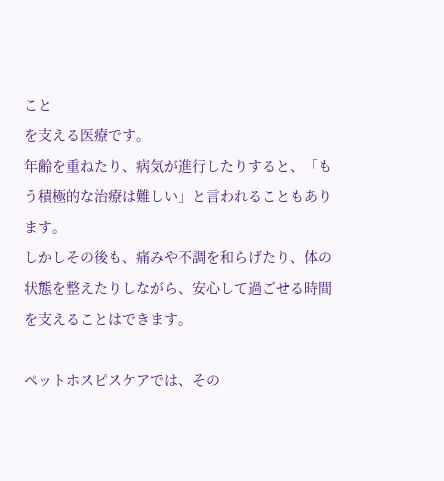こと
を支える医療です。
年齢を重ねたり、病気が進行したりすると、「もう積極的な治療は難しい」と言われることもあります。
しかしその後も、痛みや不調を和らげたり、体の状態を整えたりしながら、安心して過ごせる時間を支えることはできます。

ペットホスピスケアでは、その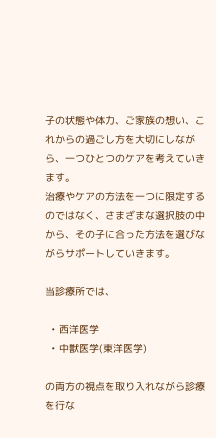子の状態や体力、ご家族の想い、これからの過ごし方を大切にしながら、一つひとつのケアを考えていきます。
治療やケアの方法を一つに限定するのではなく、さまざまな選択肢の中から、その子に合った方法を選びながらサポートしていきます。

当診療所では、

  • 西洋医学
  • 中獣医学(東洋医学)

の両方の視点を取り入れながら診療を行な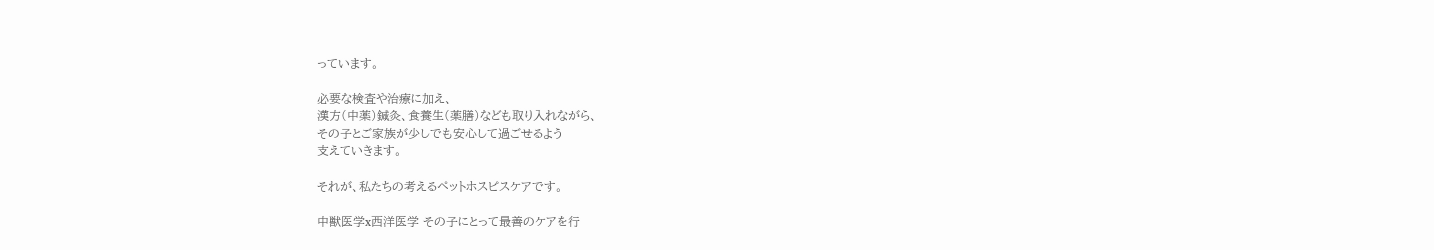っています。

必要な検査や治療に加え、
漢方(中薬)鍼灸、食養生(薬膳)なども取り入れながら、
その子とご家族が少しでも安心して過ごせるよう
支えていきます。

それが、私たちの考えるペットホスピスケアです。

中獣医学x西洋医学 その子にとって最善のケアを行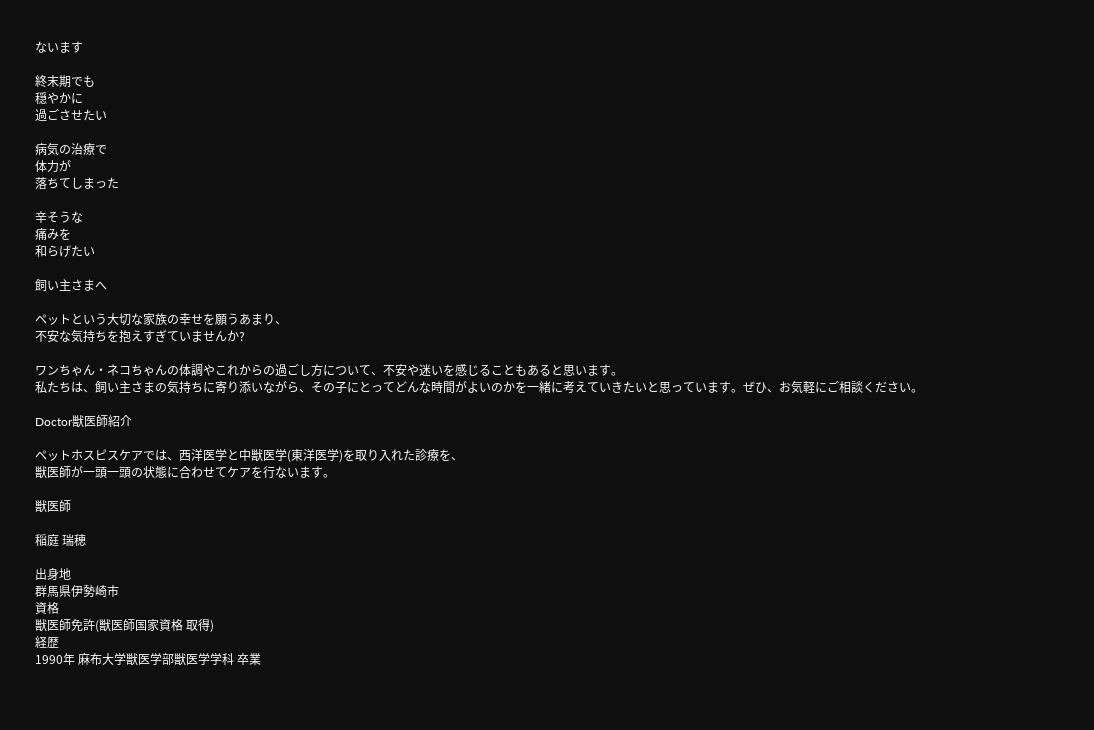ないます

終末期でも
穏やかに
過ごさせたい

病気の治療で
体力が
落ちてしまった

辛そうな
痛みを
和らげたい

飼い主さまへ

ペットという大切な家族の幸せを願うあまり、
不安な気持ちを抱えすぎていませんか?

ワンちゃん・ネコちゃんの体調やこれからの過ごし方について、不安や迷いを感じることもあると思います。
私たちは、飼い主さまの気持ちに寄り添いながら、その子にとってどんな時間がよいのかを一緒に考えていきたいと思っています。ぜひ、お気軽にご相談ください。

Doctor獣医師紹介

ペットホスピスケアでは、西洋医学と中獣医学(東洋医学)を取り入れた診療を、
獣医師が一頭一頭の状態に合わせてケアを行ないます。

獣医師

稲庭 瑞穂

出身地
群馬県伊勢崎市
資格
獣医師免許(獣医師国家資格 取得)
経歴
1990年 麻布大学獣医学部獣医学学科 卒業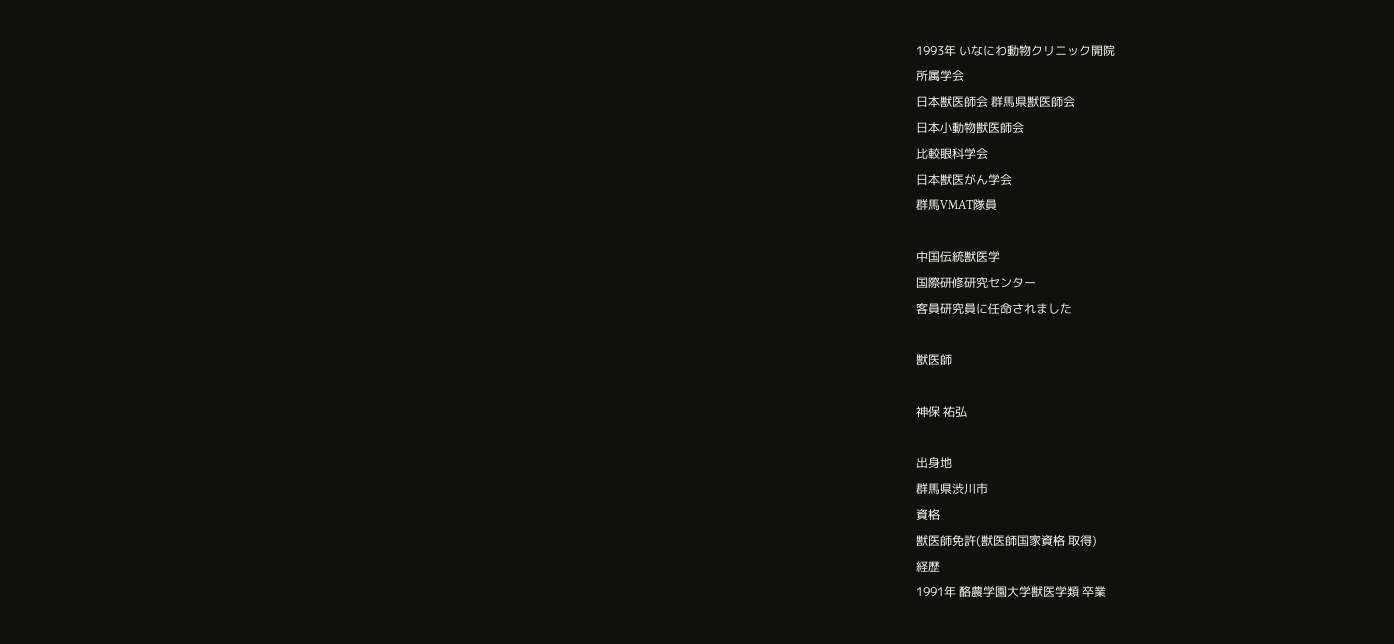1993年 いなにわ動物クリニック開院
所属学会
日本獣医師会 群馬県獣医師会
日本小動物獣医師会
比較眼科学会
日本獣医がん学会
群馬VMAT隊員

中国伝統獣医学
国際研修研究センター
客員研究員に任命されました

獣医師

神保 祐弘

出身地
群馬県渋川市
資格
獣医師免許(獣医師国家資格 取得)
経歴
1991年 酪農学園大学獣医学類 卒業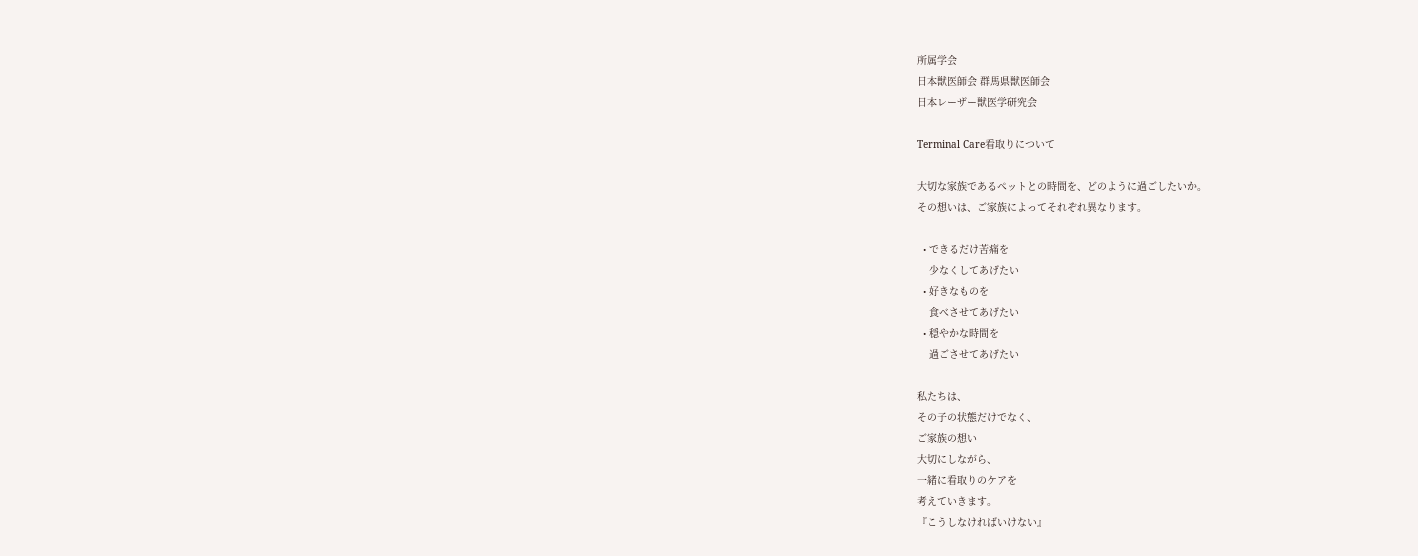所属学会
日本獣医師会 群馬県獣医師会
日本レーザー獣医学研究会

Terminal Care看取りについて

大切な家族であるペットとの時間を、どのように過ごしたいか。
その想いは、ご家族によってそれぞれ異なります。

  • できるだけ苦痛を
    少なくしてあげたい
  • 好きなものを
    食べさせてあげたい
  • 穏やかな時間を
    過ごさせてあげたい

私たちは、
その子の状態だけでなく、
ご家族の想い
大切にしながら、
一緒に看取りのケアを
考えていきます。
『こうしなければいけない』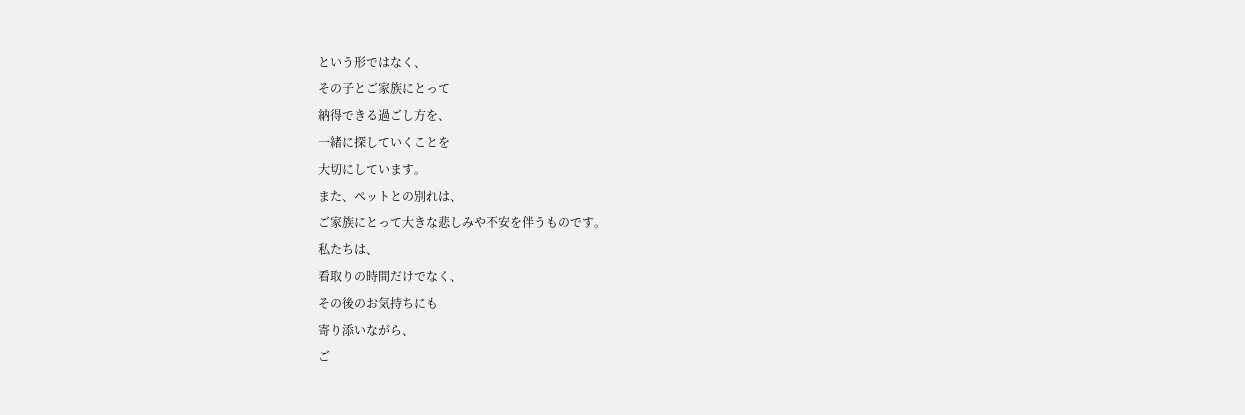という形ではなく、
その子とご家族にとって
納得できる過ごし方を、
一緒に探していくことを
大切にしています。
また、ペットとの別れは、
ご家族にとって大きな悲しみや不安を伴うものです。
私たちは、
看取りの時間だけでなく、
その後のお気持ちにも
寄り添いながら、
ご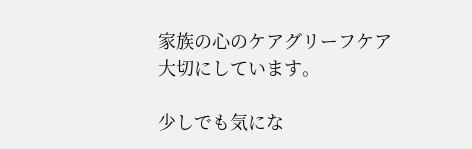家族の心のケアグリーフケア
大切にしています。

少しでも気にな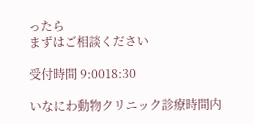ったら
まずはご相談ください

受付時間 9:0018:30

いなにわ動物クリニック診療時間内